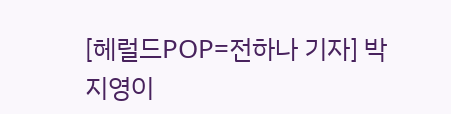[헤럴드POP=전하나 기자] 박지영이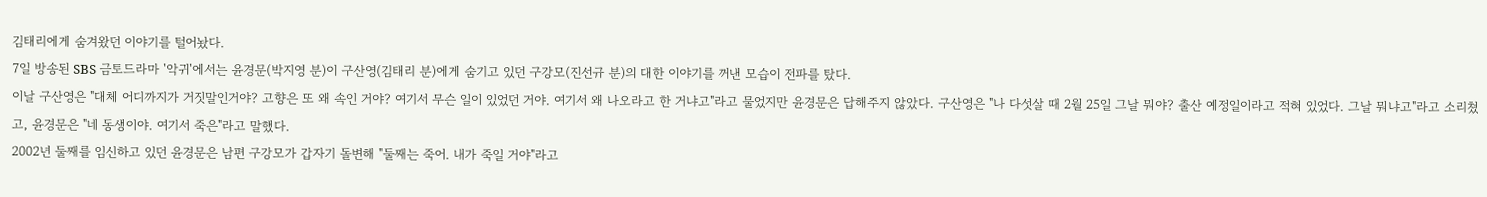김태리에게 숨겨왔던 이야기를 털어놨다.
7일 방송된 SBS 금토드라마 '악귀'에서는 윤경문(박지영 분)이 구산영(김태리 분)에게 숨기고 있던 구강모(진선규 분)의 대한 이야기를 꺼낸 모습이 전파를 탔다.
이날 구산영은 "대체 어디까지가 거짓말인거야? 고향은 또 왜 속인 거야? 여기서 무슨 일이 있었던 거야. 여기서 왜 나오라고 한 거냐고"라고 물었지만 윤경문은 답해주지 않았다. 구산영은 "나 다섯살 때 2월 25일 그날 뭐야? 출산 예정일이라고 적혀 있었다. 그날 뭐냐고"라고 소리쳤고, 윤경문은 "네 동생이야. 여기서 죽은"라고 말했다.
2002년 둘째를 임신하고 있던 윤경문은 남편 구강모가 갑자기 돌변해 "둘째는 죽어. 내가 죽일 거야"라고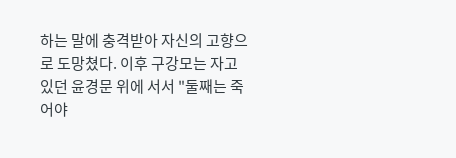하는 말에 충격받아 자신의 고향으로 도망쳤다. 이후 구강모는 자고 있던 윤경문 위에 서서 "둘째는 죽어야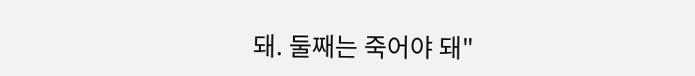돼. 둘째는 죽어야 돼"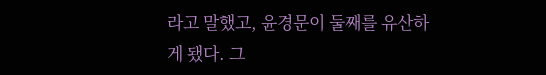라고 말했고, 윤경문이 둘째를 유산하게 됐다. 그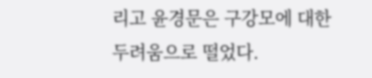리고 윤경문은 구강모에 대한 두려움으로 떨었다.